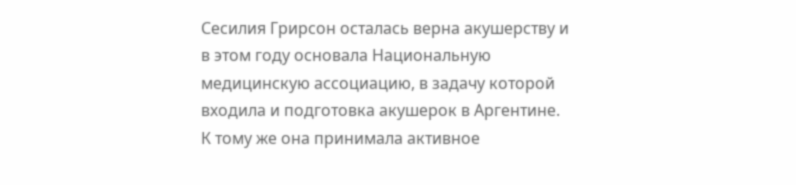Сесилия Грирсон осталась верна акушерству и в этом году основала Национальную медицинскую ассоциацию, в задачу которой входила и подготовка акушерок в Аргентине. К тому же она принимала активное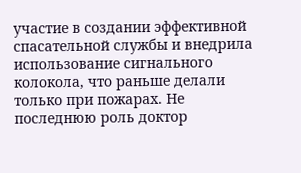участие в создании эффективной спасательной службы и внедрила использование сигнального колокола, что раньше делали только при пожарах. Не последнюю роль доктор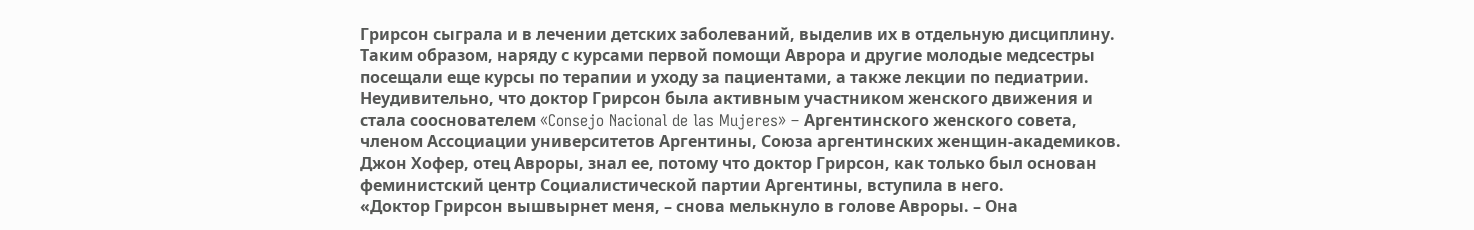Грирсон сыграла и в лечении детских заболеваний, выделив их в отдельную дисциплину. Таким образом, наряду с курсами первой помощи Аврора и другие молодые медсестры посещали еще курсы по терапии и уходу за пациентами, а также лекции по педиатрии. Неудивительно, что доктор Грирсон была активным участником женского движения и стала сооснователем «Consejo Nacional de las Mujeres» – Аргентинского женского совета, членом Ассоциации университетов Аргентины, Союза аргентинских женщин-академиков. Джон Хофер, отец Авроры, знал ее, потому что доктор Грирсон, как только был основан феминистский центр Социалистической партии Аргентины, вступила в него.
«Доктор Грирсон вышвырнет меня, – снова мелькнуло в голове Авроры. – Она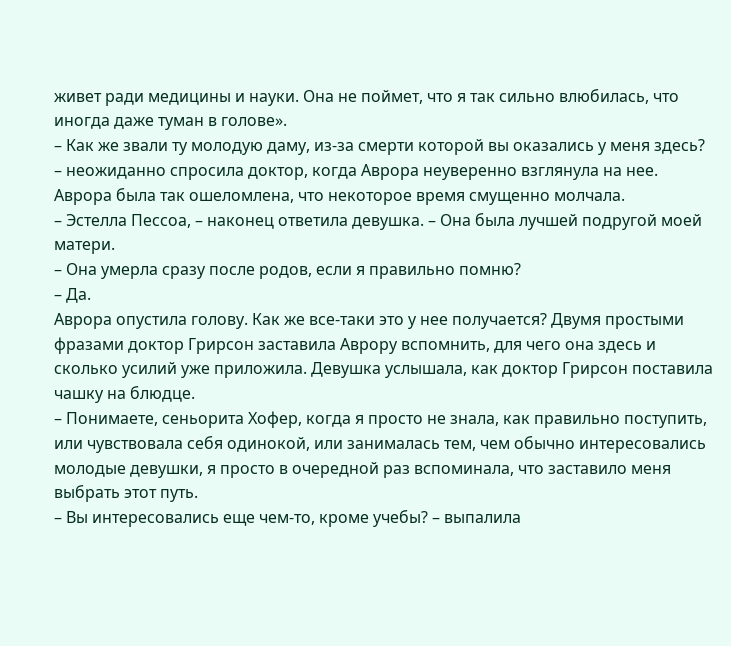живет ради медицины и науки. Она не поймет, что я так сильно влюбилась, что иногда даже туман в голове».
– Как же звали ту молодую даму, из-за смерти которой вы оказались у меня здесь? – неожиданно спросила доктор, когда Аврора неуверенно взглянула на нее.
Аврора была так ошеломлена, что некоторое время смущенно молчала.
– Эстелла Пессоа, – наконец ответила девушка. – Она была лучшей подругой моей матери.
– Она умерла сразу после родов, если я правильно помню?
– Да.
Аврора опустила голову. Как же все-таки это у нее получается? Двумя простыми фразами доктор Грирсон заставила Аврору вспомнить, для чего она здесь и сколько усилий уже приложила. Девушка услышала, как доктор Грирсон поставила чашку на блюдце.
– Понимаете, сеньорита Хофер, когда я просто не знала, как правильно поступить, или чувствовала себя одинокой, или занималась тем, чем обычно интересовались молодые девушки, я просто в очередной раз вспоминала, что заставило меня выбрать этот путь.
– Вы интересовались еще чем-то, кроме учебы? – выпалила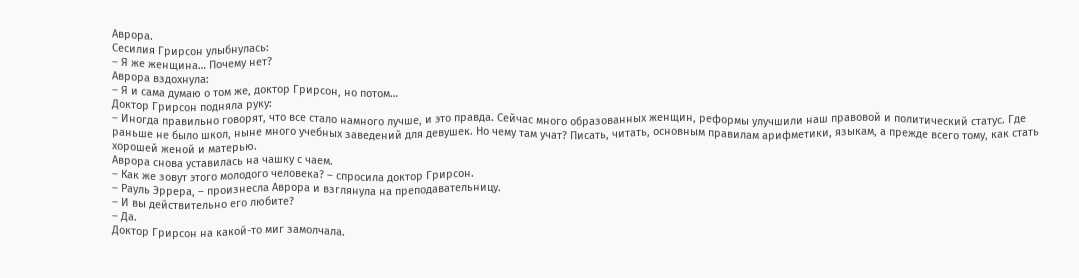Аврора.
Сесилия Грирсон улыбнулась:
– Я же женщина… Почему нет?
Аврора вздохнула:
– Я и сама думаю о том же, доктор Грирсон, но потом…
Доктор Грирсон подняла руку:
– Иногда правильно говорят, что все стало намного лучше, и это правда. Сейчас много образованных женщин, реформы улучшили наш правовой и политический статус. Где раньше не было школ, ныне много учебных заведений для девушек. Но чему там учат? Писать, читать, основным правилам арифметики, языкам, а прежде всего тому, как стать хорошей женой и матерью.
Аврора снова уставилась на чашку с чаем.
– Как же зовут этого молодого человека? – спросила доктор Грирсон.
– Рауль Эррера, – произнесла Аврора и взглянула на преподавательницу.
– И вы действительно его любите?
– Да.
Доктор Грирсон на какой-то миг замолчала.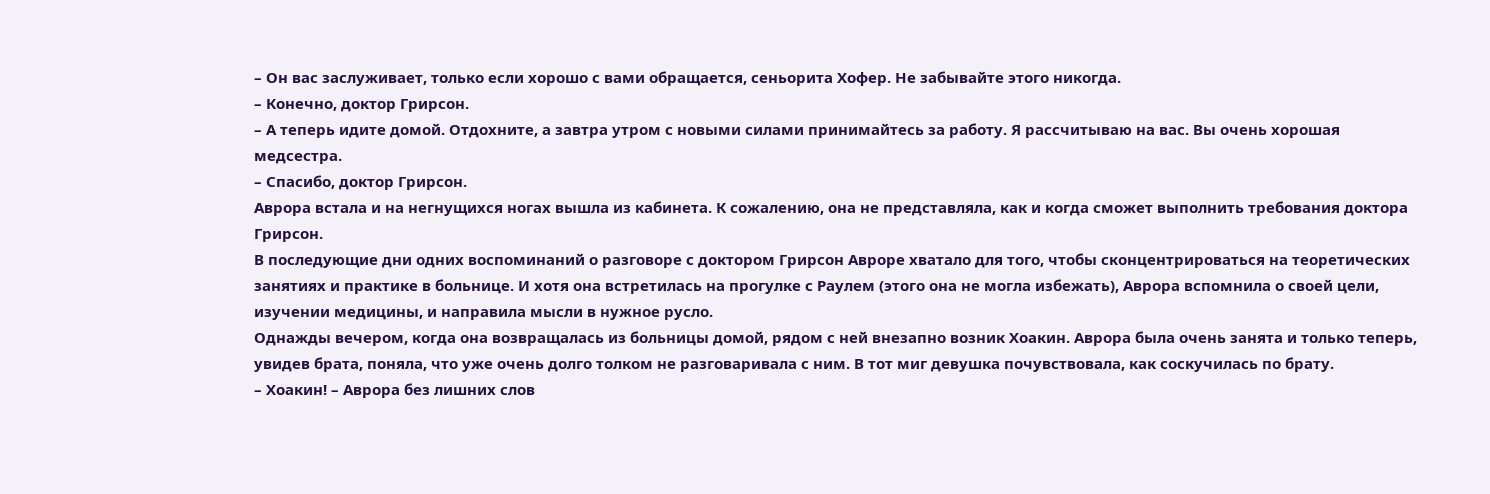– Он вас заслуживает, только если хорошо с вами обращается, сеньорита Хофер. Не забывайте этого никогда.
– Конечно, доктор Грирсон.
– А теперь идите домой. Отдохните, а завтра утром с новыми силами принимайтесь за работу. Я рассчитываю на вас. Вы очень хорошая медсестра.
– Спасибо, доктор Грирсон.
Аврора встала и на негнущихся ногах вышла из кабинета. К сожалению, она не представляла, как и когда сможет выполнить требования доктора Грирсон.
В последующие дни одних воспоминаний о разговоре с доктором Грирсон Авроре хватало для того, чтобы сконцентрироваться на теоретических занятиях и практике в больнице. И хотя она встретилась на прогулке с Раулем (этого она не могла избежать), Аврора вспомнила о своей цели, изучении медицины, и направила мысли в нужное русло.
Однажды вечером, когда она возвращалась из больницы домой, рядом с ней внезапно возник Хоакин. Аврора была очень занята и только теперь, увидев брата, поняла, что уже очень долго толком не разговаривала с ним. В тот миг девушка почувствовала, как соскучилась по брату.
– Хоакин! – Аврора без лишних слов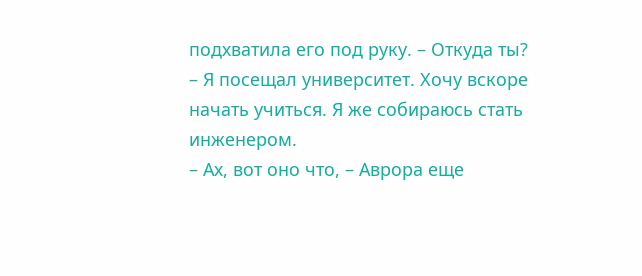подхватила его под руку. – Откуда ты?
– Я посещал университет. Хочу вскоре начать учиться. Я же собираюсь стать инженером.
– Ах, вот оно что, – Аврора еще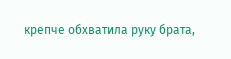крепче обхватила руку брата,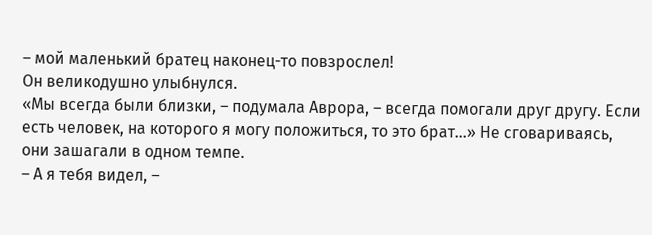– мой маленький братец наконец-то повзрослел!
Он великодушно улыбнулся.
«Мы всегда были близки, – подумала Аврора, – всегда помогали друг другу. Если есть человек, на которого я могу положиться, то это брат…» Не сговариваясь, они зашагали в одном темпе.
– А я тебя видел, –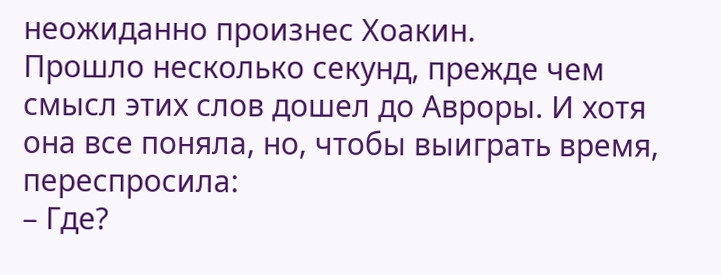неожиданно произнес Хоакин.
Прошло несколько секунд, прежде чем смысл этих слов дошел до Авроры. И хотя она все поняла, но, чтобы выиграть время, переспросила:
– Где?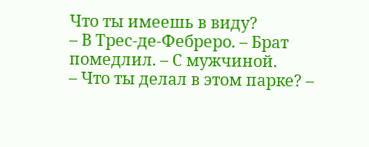Что ты имеешь в виду?
– В Трес-де-Фебреро. – Брат помедлил. – С мужчиной.
– Что ты делал в этом парке? –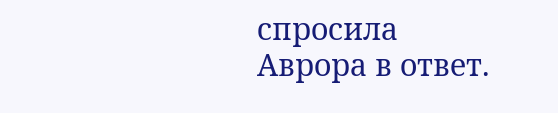спросила Аврора в ответ.